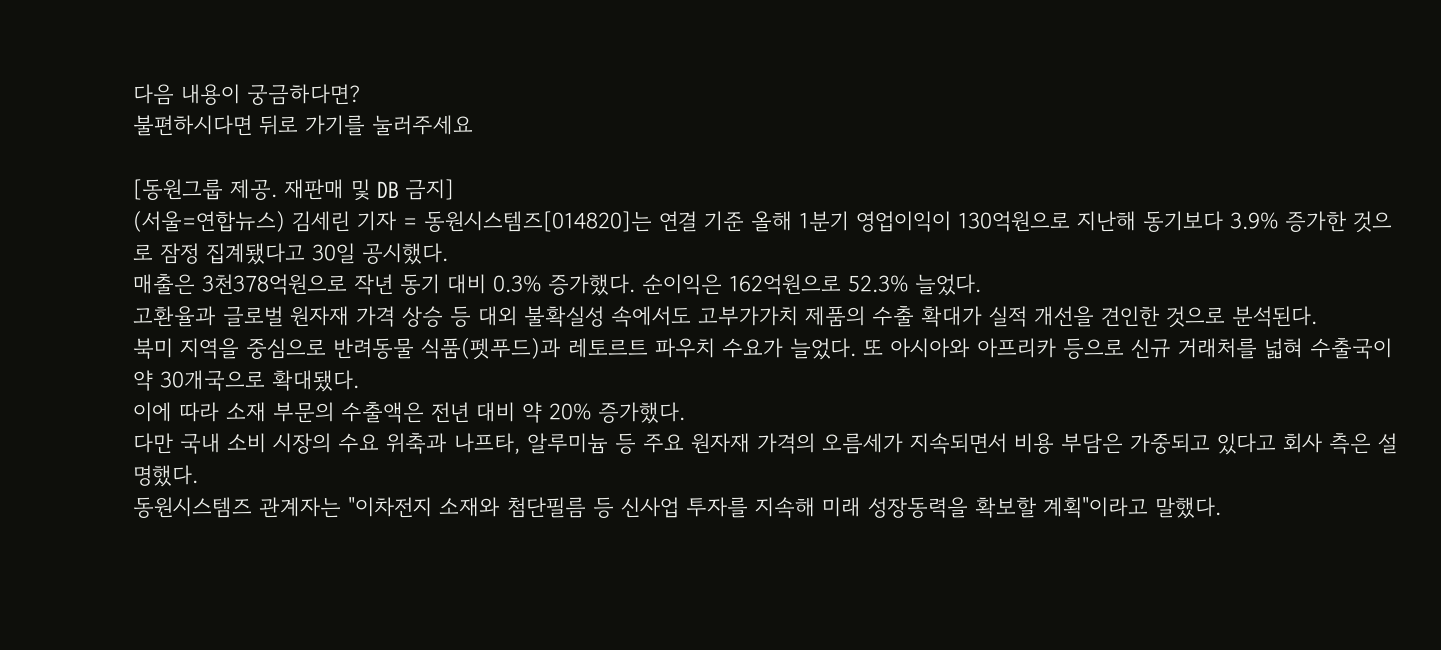다음 내용이 궁금하다면?
불편하시다면 뒤로 가기를 눌러주세요

[동원그룹 제공. 재판매 및 DB 금지]
(서울=연합뉴스) 김세린 기자 = 동원시스템즈[014820]는 연결 기준 올해 1분기 영업이익이 130억원으로 지난해 동기보다 3.9% 증가한 것으로 잠정 집계됐다고 30일 공시했다.
매출은 3천378억원으로 작년 동기 대비 0.3% 증가했다. 순이익은 162억원으로 52.3% 늘었다.
고환율과 글로벌 원자재 가격 상승 등 대외 불확실성 속에서도 고부가가치 제품의 수출 확대가 실적 개선을 견인한 것으로 분석된다.
북미 지역을 중심으로 반려동물 식품(펫푸드)과 레토르트 파우치 수요가 늘었다. 또 아시아와 아프리카 등으로 신규 거래처를 넓혀 수출국이 약 30개국으로 확대됐다.
이에 따라 소재 부문의 수출액은 전년 대비 약 20% 증가했다.
다만 국내 소비 시장의 수요 위축과 나프타, 알루미늄 등 주요 원자재 가격의 오름세가 지속되면서 비용 부담은 가중되고 있다고 회사 측은 설명했다.
동원시스템즈 관계자는 "이차전지 소재와 첨단필름 등 신사업 투자를 지속해 미래 성장동력을 확보할 계획"이라고 말했다.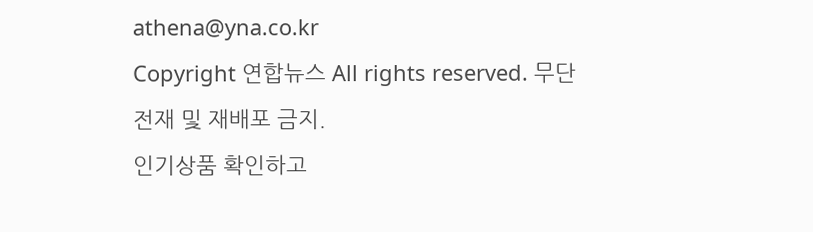athena@yna.co.kr
Copyright 연합뉴스 All rights reserved. 무단 전재 및 재배포 금지.
인기상품 확인하고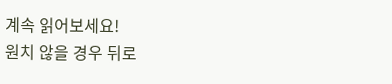계속 읽어보세요!
원치 않을 경우 뒤로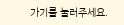가기를 눌러주세요.